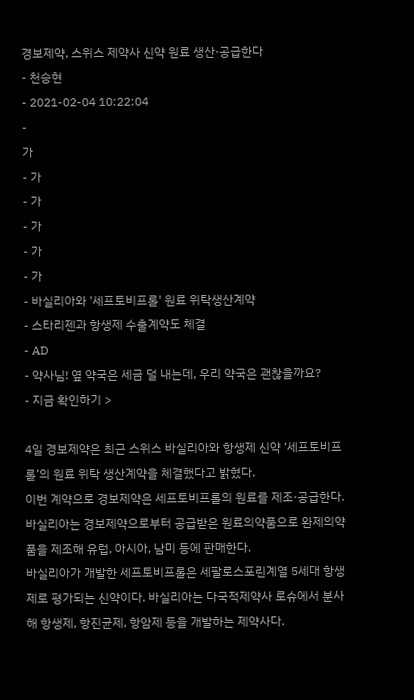경보제약, 스위스 제약사 신약 원료 생산·공급한다
- 천승현
- 2021-02-04 10:22:04
-
가
- 가
- 가
- 가
- 가
- 가
- 바실리아와 '세프토비프롤' 원료 위탁생산계약
- 스타리젠과 항생제 수출계약도 체결
- AD
- 약사님! 옆 약국은 세금 덜 내는데, 우리 약국은 괜찮을까요?
- 지금 확인하기 >

4일 경보제약은 최근 스위스 바실리아와 항생제 신약 ‘세프토비프롤’의 원료 위탁 생산계약을 체결했다고 밝혔다.
이번 계약으로 경보제약은 세프토비프롤의 원료를 제조·공급한다. 바실리아는 경보제약으로부터 공급받은 원료의약품으로 완제의약품을 제조해 유럽, 아시아, 남미 등에 판매한다.
바실리아가 개발한 세프토비프롤은 세팔로스포린계열 5세대 항생제로 평가되는 신약이다. 바실리아는 다국적제약사 로슈에서 분사해 항생제, 항진균제, 항암제 등을 개발하는 제약사다.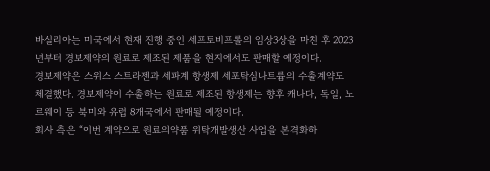바실리아는 미국에서 현재 진행 중인 세프토비프롤의 임상3상을 마친 후 2023년부터 경보제약의 원료로 제조된 제품을 현지에서도 판매할 예정이다.
경보제약은 스위스 스트라젠과 세파계 항생제 세포탁심나트륨의 수출계약도 체결했다. 경보제약이 수출하는 원료로 제조된 항생제는 향후 캐나다, 독일, 노르웨이 등 북미와 유럽 8개국에서 판매될 예정이다.
회사 측은 “이번 계약으로 원료의약품 위탁개발생산 사업을 본격화하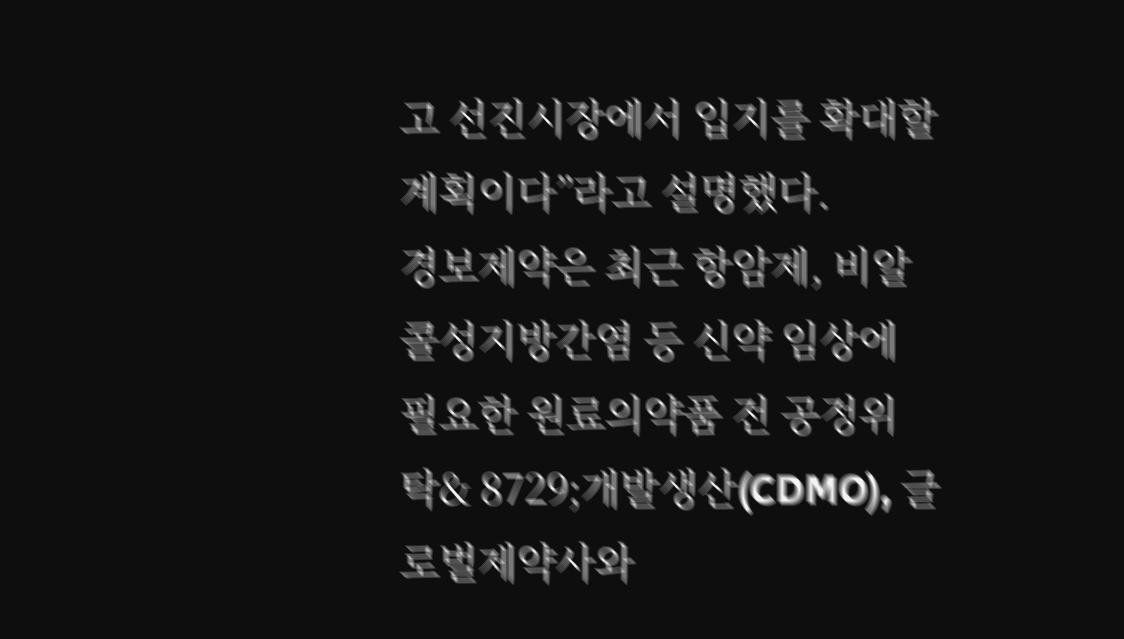고 선진시장에서 입지를 확대할 계획이다”라고 설명했다.
경보제약은 최근 항암제, 비알콜성지방간염 등 신약 임상에 필요한 원료의약품 전 공정위탁& 8729;개발생산(CDMO), 글로벌제약사와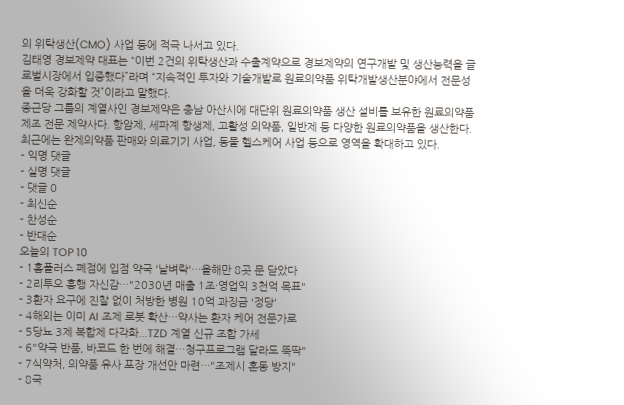의 위탁생산(CMO) 사업 등에 적극 나서고 있다.
김태영 경보제약 대표는 “이번 2건의 위탁생산과 수출계약으로 경보제약의 연구개발 및 생산능력을 글로벌시장에서 입증했다”라며 “지속적인 투자와 기술개발로 원료의약품 위탁개발생산분야에서 전문성을 더욱 강화할 것”이라고 말했다.
종근당 그룹의 계열사인 경보제약은 충남 아산시에 대단위 원료의약품 생산 설비를 보유한 원료의약품 제조 전문 제약사다. 항암제, 세파계 항생제, 고활성 의약품, 일반제 등 다양한 원료의약품을 생산한다. 최근에는 완제의약품 판매와 의료기기 사업, 동물 헬스케어 사업 등으로 영역을 확대하고 있다.
- 익명 댓글
- 실명 댓글
- 댓글 0
- 최신순
- 찬성순
- 반대순
오늘의 TOP 10
- 1홈플러스 폐점에 입점 약국 '날벼락'…올해만 8곳 문 닫았다
- 2리투오 흥행 자신감…"2030년 매출 1조·영업익 3천억 목표"
- 3환자 요구에 진찰 없이 처방한 병원 10억 과징금 '정당'
- 4해외는 이미 AI 조제 로봇 확산…약사는 환자 케어 전문가로
- 5당뇨 3제 복합제 다각화...TZD 계열 신규 조합 가세
- 6"약국 반품, 바코드 한 번에 해결…청구프로그램 달라도 뚝딱"
- 7식약처, 의약품 유사 포장 개선안 마련…"조제시 혼동 방지"
- 8국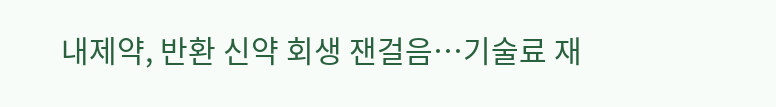내제약, 반환 신약 회생 잰걸음…기술료 재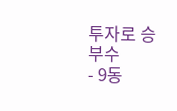투자로 승부수
- 9동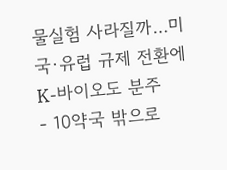물실험 사라질까…미국·유럽 규제 전환에 K-바이오도 분주
- 10약국 밖으로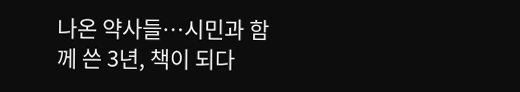나온 약사들…시민과 함께 쓴 3년, 책이 되다